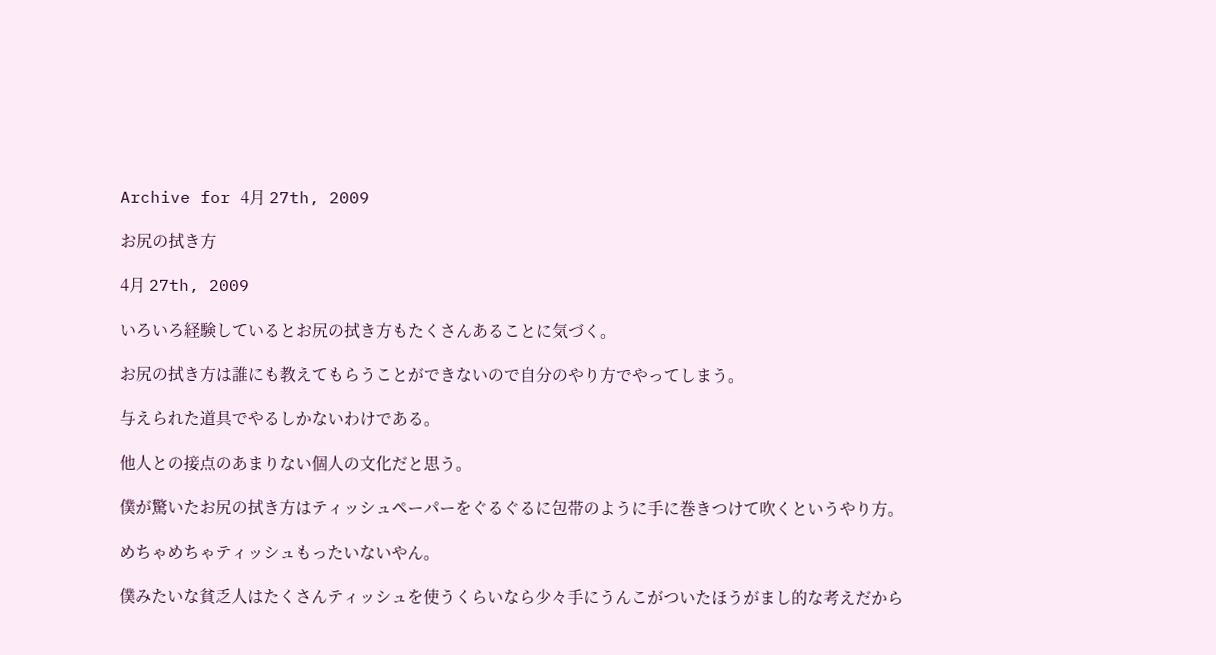Archive for 4月 27th, 2009

お尻の拭き方

4月 27th, 2009

いろいろ経験しているとお尻の拭き方もたくさんあることに気づく。

お尻の拭き方は誰にも教えてもらうことができないので自分のやり方でやってしまう。

与えられた道具でやるしかないわけである。

他人との接点のあまりない個人の文化だと思う。

僕が驚いたお尻の拭き方はティッシュペーパーをぐるぐるに包帯のように手に巻きつけて吹くというやり方。

めちゃめちゃティッシュもったいないやん。

僕みたいな貧乏人はたくさんティッシュを使うくらいなら少々手にうんこがついたほうがまし的な考えだから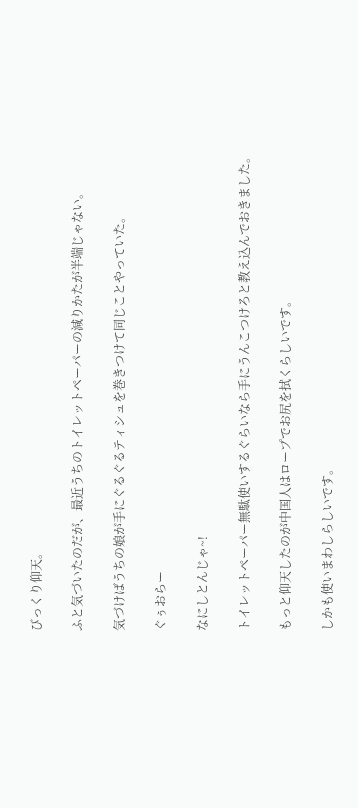びっくり仰天。

ふと気づいたのだが、最近うちのトイレットペーパーの減りかたが半端じゃない。

気づけばうちの娘が手にぐるぐるティシュを巻きつけて同じことやっていた。

ぐぅおらー

なにしとんじゃ~!

トイレットペーパー無駄使いするぐらいなら手にうんこつけろと教え込んでおきました。

もっと仰天したのが中国人はロープでお尻を拭くらしいです。

しかも使いまわしらしいです。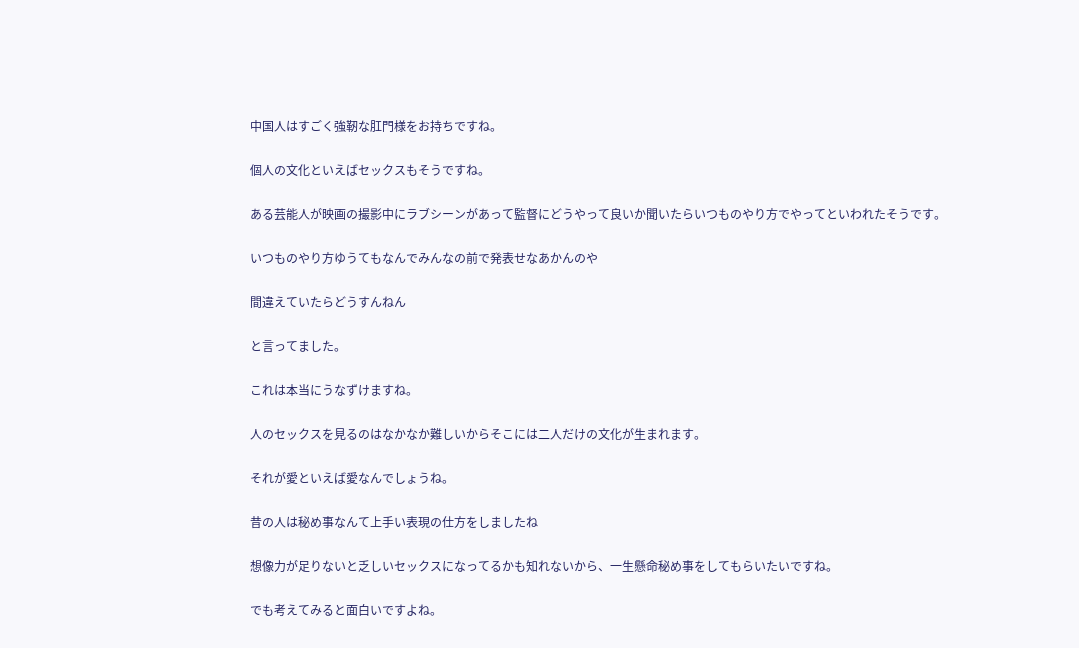中国人はすごく強靭な肛門様をお持ちですね。

個人の文化といえばセックスもそうですね。

ある芸能人が映画の撮影中にラブシーンがあって監督にどうやって良いか聞いたらいつものやり方でやってといわれたそうです。

いつものやり方ゆうてもなんでみんなの前で発表せなあかんのや

間違えていたらどうすんねん

と言ってました。

これは本当にうなずけますね。

人のセックスを見るのはなかなか難しいからそこには二人だけの文化が生まれます。

それが愛といえば愛なんでしょうね。

昔の人は秘め事なんて上手い表現の仕方をしましたね

想像力が足りないと乏しいセックスになってるかも知れないから、一生懸命秘め事をしてもらいたいですね。

でも考えてみると面白いですよね。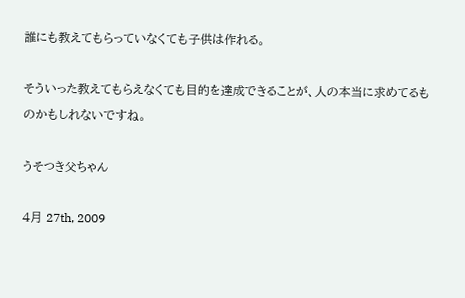誰にも教えてもらっていなくても子供は作れる。

そういった教えてもらえなくても目的を達成できることが、人の本当に求めてるものかもしれないですね。

うそつき父ちゃん

4月 27th, 2009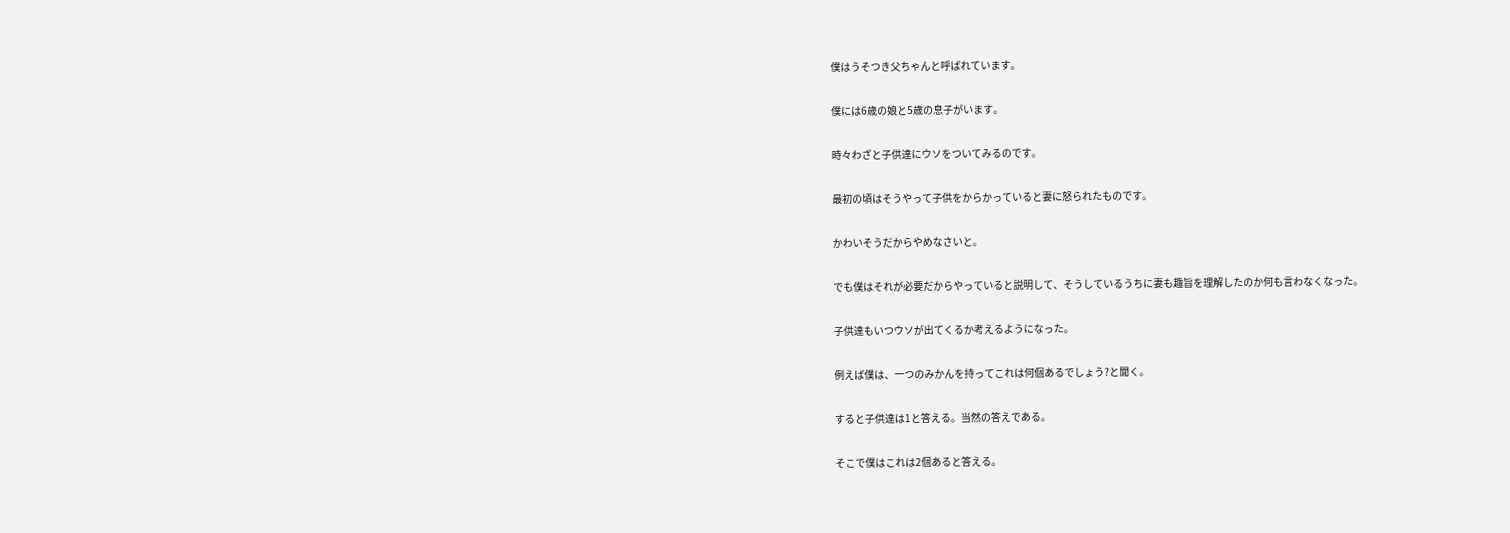僕はうそつき父ちゃんと呼ばれています。

僕には6歳の娘と5歳の息子がいます。

時々わざと子供達にウソをついてみるのです。

最初の頃はそうやって子供をからかっていると妻に怒られたものです。

かわいそうだからやめなさいと。

でも僕はそれが必要だからやっていると説明して、そうしているうちに妻も趣旨を理解したのか何も言わなくなった。

子供達もいつウソが出てくるか考えるようになった。

例えば僕は、一つのみかんを持ってこれは何個あるでしょう?と聞く。

すると子供達は1と答える。当然の答えである。

そこで僕はこれは2個あると答える。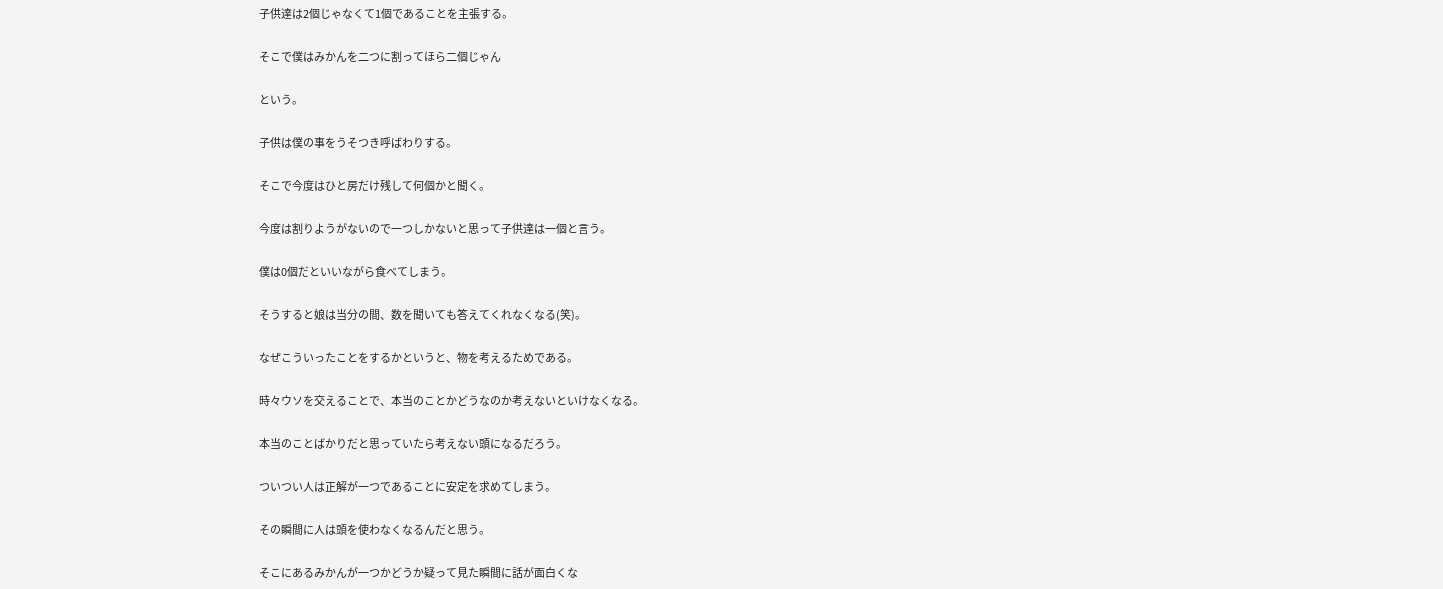子供達は2個じゃなくて1個であることを主張する。

そこで僕はみかんを二つに割ってほら二個じゃん

という。

子供は僕の事をうそつき呼ばわりする。

そこで今度はひと房だけ残して何個かと聞く。

今度は割りようがないので一つしかないと思って子供達は一個と言う。

僕は0個だといいながら食べてしまう。

そうすると娘は当分の間、数を聞いても答えてくれなくなる(笑)。

なぜこういったことをするかというと、物を考えるためである。

時々ウソを交えることで、本当のことかどうなのか考えないといけなくなる。

本当のことばかりだと思っていたら考えない頭になるだろう。

ついつい人は正解が一つであることに安定を求めてしまう。

その瞬間に人は頭を使わなくなるんだと思う。

そこにあるみかんが一つかどうか疑って見た瞬間に話が面白くな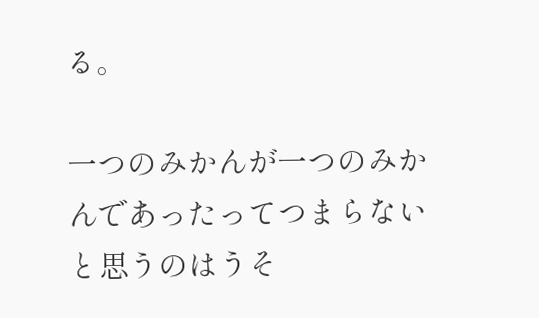る。

一つのみかんが一つのみかんであったってつまらないと思うのはうそ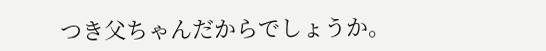つき父ちゃんだからでしょうか。